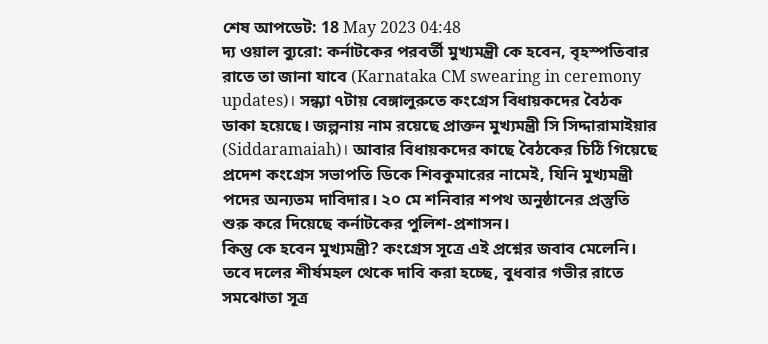শেষ আপডেট: 18 May 2023 04:48
দ্য ওয়াল ব্যুরো: কর্নাটকের পরবর্তী মুখ্যমন্ত্রী কে হবেন, বৃহস্পতিবার রাতে তা জানা যাবে (Karnataka CM swearing in ceremony updates)। সন্ধ্যা ৭টায় বেঙ্গালুরুতে কংগ্রেস বিধায়কদের বৈঠক ডাকা হয়েছে। জল্পনায় নাম রয়েছে প্রাক্তন মুখ্যমন্ত্রী সি সিদ্দারামাইয়ার (Siddaramaiah)। আবার বিধায়কদের কাছে বৈঠকের চিঠি গিয়েছে প্রদেশ কংগ্রেস সভাপতি ডিকে শিবকুমারের নামেই, যিনি মুখ্যমন্ত্রী পদের অন্যতম দাবিদার। ২০ মে শনিবার শপথ অনুষ্ঠানের প্রস্তুতি শুরু করে দিয়েছে কর্নাটকের পুলিশ-প্রশাসন।
কিন্তু কে হবেন মুখ্যমন্ত্রী? কংগ্রেস সূত্রে এই প্রশ্নের জবাব মেলেনি। তবে দলের শীর্ষমহল থেকে দাবি করা হচ্ছে, বুধবার গভীর রাতে সমঝোতা সূত্র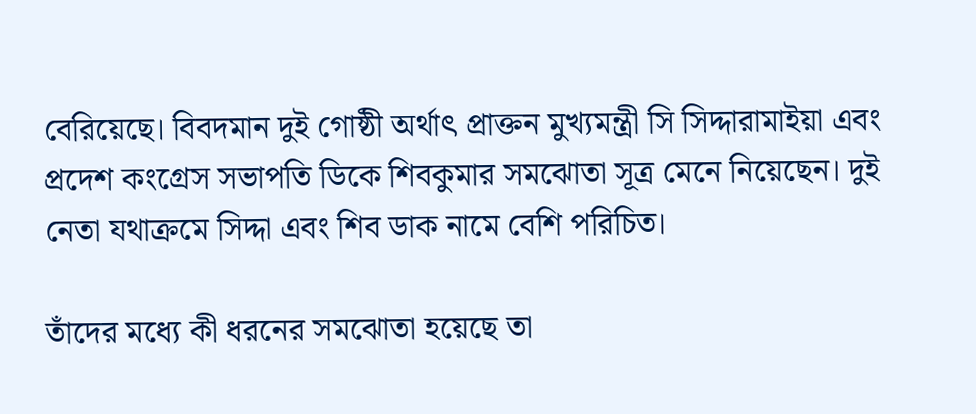বেরিয়েছে। বিবদমান দুই গোষ্ঠী অর্থাৎ প্রাক্তন মুখ্যমন্ত্রী সি সিদ্দারামাইয়া এবং প্রদেশ কংগ্রেস সভাপতি ডিকে শিবকুমার সমঝোতা সূত্র মেনে নিয়েছেন। দুই নেতা যথাক্রমে সিদ্দা এবং শিব ডাক নামে বেশি পরিচিত।

তাঁদের মধ্যে কী ধরনের সমঝোতা হয়েছে তা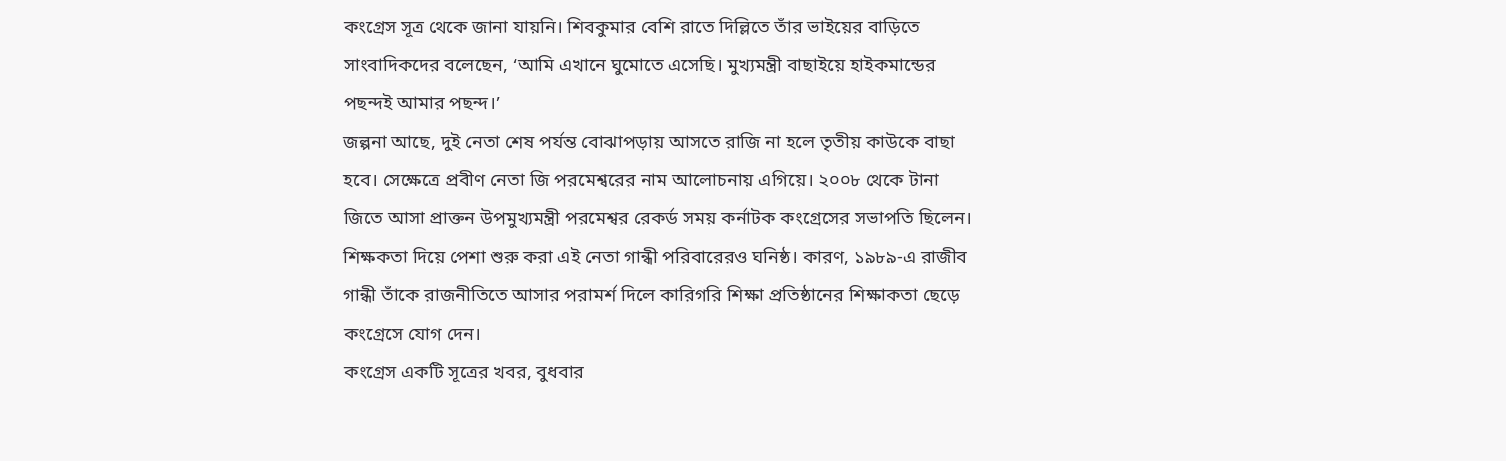কংগ্রেস সূত্র থেকে জানা যায়নি। শিবকুমার বেশি রাতে দিল্লিতে তাঁর ভাইয়ের বাড়িতে সাংবাদিকদের বলেছেন, ‘আমি এখানে ঘুমোতে এসেছি। মুখ্যমন্ত্রী বাছাইয়ে হাইকমান্ডের পছন্দই আমার পছন্দ।’
জল্পনা আছে, দুই নেতা শেষ পর্যন্ত বোঝাপড়ায় আসতে রাজি না হলে তৃতীয় কাউকে বাছা হবে। সেক্ষেত্রে প্রবীণ নেতা জি পরমেশ্বরের নাম আলোচনায় এগিয়ে। ২০০৮ থেকে টানা জিতে আসা প্রাক্তন উপমুখ্যমন্ত্রী পরমেশ্বর রেকর্ড সময় কর্নাটক কংগ্রেসের সভাপতি ছিলেন। শিক্ষকতা দিয়ে পেশা শুরু করা এই নেতা গান্ধী পরিবারেরও ঘনিষ্ঠ। কারণ, ১৯৮৯-এ রাজীব গান্ধী তাঁকে রাজনীতিতে আসার পরামর্শ দিলে কারিগরি শিক্ষা প্রতিষ্ঠানের শিক্ষাকতা ছেড়ে কংগ্রেসে যোগ দেন।
কংগ্রেস একটি সূত্রের খবর, বুধবার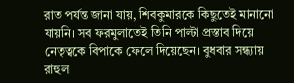রাত পর্যন্ত জানা যায়, শিবকুমারকে কিছুতেই মানানো যায়নি। সব ফরমুলাতেই তিনি পাল্টা প্রস্তাব দিয়ে নেতৃত্বকে বিপাকে ফেলে দিয়েছেন। বুধবার সন্ধ্যায় রাহুল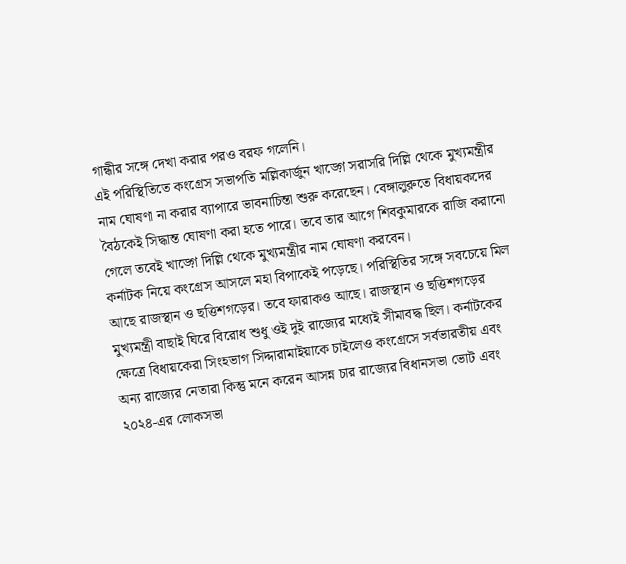গান্ধীর সঙ্গে দেখা করার পরও বরফ গলেনি।
এই পরিস্থিতিতে কংগ্রেস সভাপতি মল্লিকার্জুন খাড়্গে সরাসরি দিল্লি থেকে মুখ্যমন্ত্রীর নাম ঘোষণা না করার ব্যাপারে ভাবনাচিন্তা শুরু করেছেন। বেঙ্গালুরুতে বিধায়কদের বৈঠকেই সিদ্ধান্ত ঘোষণা করা হতে পারে। তবে তার আগে শিবকুমারকে রাজি করানো গেলে তবেই খাড়্গে দিল্লি থেকে মুখ্যমন্ত্রীর নাম ঘোষণা করবেন।
কর্নাটক নিয়ে কংগ্রেস আসলে মহা বিপাকেই পড়েছে। পরিস্থিতির সঙ্গে সবচেয়ে মিল আছে রাজস্থান ও ছত্তিশগড়ের। তবে ফারাকও আছে। রাজস্থান ও ছত্তিশগড়ের মুখ্যমন্ত্রী বাছাই ঘিরে বিরোধ শুধু ওই দুই রাজ্যের মধ্যেই সীমাবদ্ধ ছিল। কর্নাটকের ক্ষেত্রে বিধায়কেরা সিংহভাগ সিদ্দারামাইয়াকে চাইলেও কংগ্রেসে সর্বভারতীয় এবং অন্য রাজ্যের নেতারা কিন্তু মনে করেন আসন্ন চার রাজ্যের বিধানসভা ভোট এবং ২০২৪-এর লোকসভা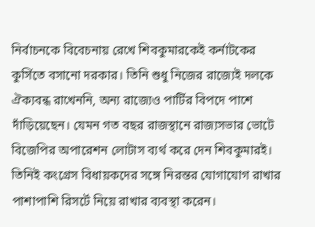নির্বাচনকে বিবেচনায় রেখে শিবকুমারকেই কর্নাটকের কুর্সিতে বসানো দরকার। তিনি শুধু নিজের রাজ্যেই দলকে ঐক্যবন্ধ রাখেননি, অন্য রাজ্যেও পার্টির বিপদে পাশে দাঁড়িয়েছেন। যেমন গত বছর রাজস্থানে রাজ্যসভার ভোটে বিজেপির অপারেশন লোটাস ব্যর্থ করে দেন শিবকুমারই। তিনিই কংগ্রেস বিধায়কদের সঙ্গে নিরন্তর যোগাযোগ রাখার পাশাপাশি রিসর্টে নিয়ে রাখার ব্যবস্থা করেন।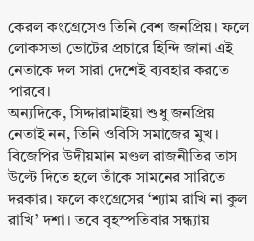কেরল কংগ্রেসেও তিনি বেশ জনপ্রিয়। ফলে লোকসভা ভোটের প্রচারে হিন্দি জানা এই নেতাকে দল সারা দেশেই ব্যবহার করতে পারবে।
অন্যদিকে, সিদ্দারামাইয়া শুধু জনপ্রিয় নেতাই নন, তিনি ওবিসি সমাজের মুখ। বিজেপির উদীয়মান মণ্ডল রাজনীতির তাস উল্টে দিতে হলে তাঁকে সামনের সারিতে দরকার। ফলে কংগ্রেসের ‘শ্যাম রাখি না কুল রাখি’ দশা। তবে বৃহস্পতিবার সন্ধ্যায়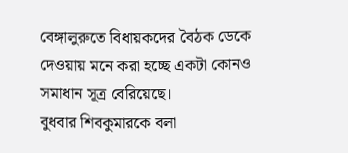বেঙ্গালুরুতে বিধায়কদের বৈঠক ডেকে দেওয়ায় মনে করা হচ্ছে একটা কোনও সমাধান সূত্র বেরিয়েছে।
বুধবার শিবকুমারকে বলা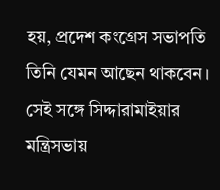হয়, প্রদেশ কংগ্রেস সভাপতি তিনি যেমন আছেন থাকবেন। সেই সঙ্গে সিদ্দারামাইয়ার মন্ত্রিসভায়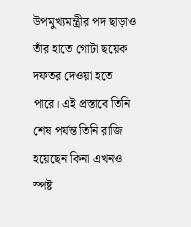উপমুখ্যমন্ত্রীর পদ ছাড়াও তাঁর হাতে গোটা ছয়েক দফতর দেওয়া হতে পারে। এই প্রস্তাবে তিনি শেষ পর্যন্ত তিনি রাজি হয়েছেন কিনা এখনও স্পষ্ট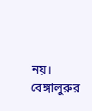নয়। বেঙ্গালুরুর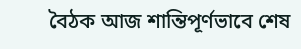বৈঠক আজ শান্তিপূর্ণভাবে শেষ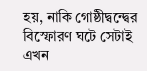হয়, নাকি গোষ্ঠীদ্বন্দ্বের বিস্ফোরণ ঘটে সেটাই এখন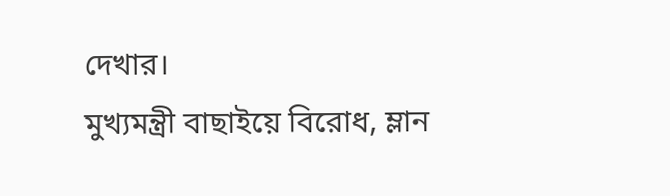দেখার।
মুখ্যমন্ত্রী বাছাইয়ে বিরোধ, ম্লান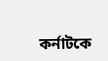কর্নাটকে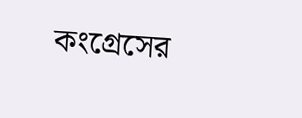কংগ্রেসের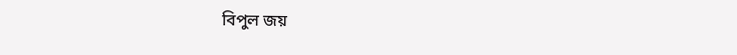বিপুল জয়